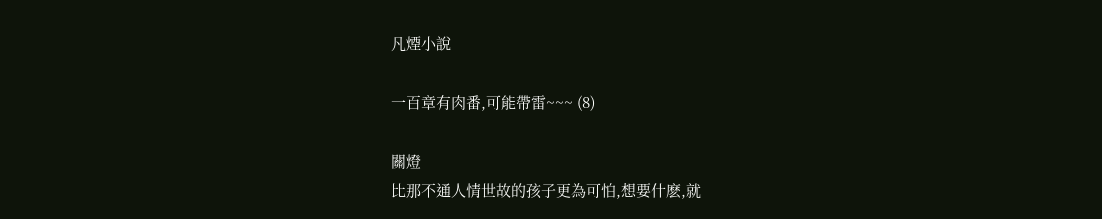凡煙小說

一百章有肉番,可能帶雷~~~ (8)

關燈
比那不通人情世故的孩子更為可怕,想要什麽,就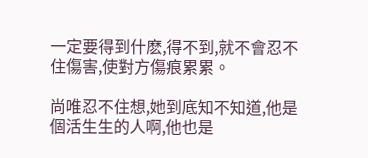一定要得到什麽,得不到,就不會忍不住傷害,使對方傷痕累累。

尚唯忍不住想,她到底知不知道,他是個活生生的人啊,他也是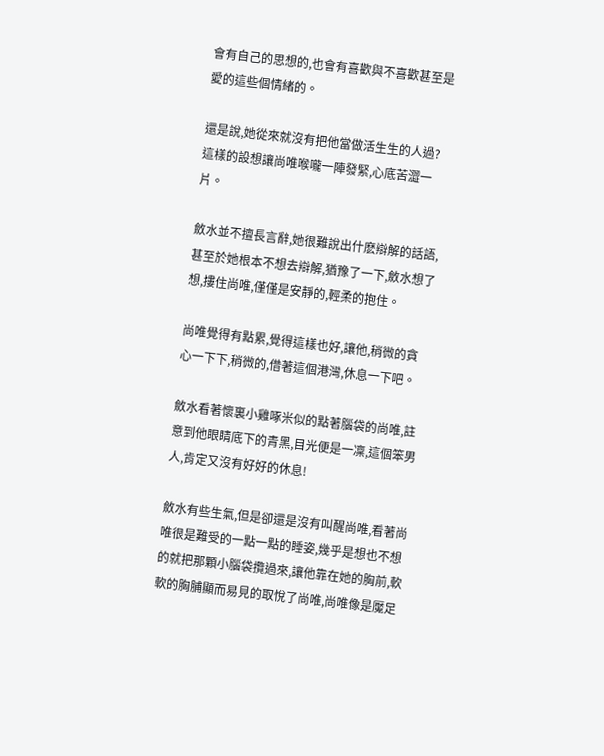會有自己的思想的,也會有喜歡與不喜歡甚至是愛的這些個情緒的。

還是說,她從來就沒有把他當做活生生的人過?這樣的設想讓尚唯喉嚨一陣發緊,心底苦澀一片。

斂水並不擅長言辭,她很難說出什麽辯解的話語,甚至於她根本不想去辯解,猶豫了一下,斂水想了想,摟住尚唯,僅僅是安靜的,輕柔的抱住。

尚唯覺得有點累,覺得這樣也好,讓他,稍微的貪心一下下,稍微的,借著這個港灣,休息一下吧。

斂水看著懷裏小雞啄米似的點著腦袋的尚唯,註意到他眼睛底下的青黑,目光便是一凜,這個笨男人,肯定又沒有好好的休息!

斂水有些生氣,但是卻還是沒有叫醒尚唯,看著尚唯很是難受的一點一點的睡姿,幾乎是想也不想的就把那顆小腦袋攬過來,讓他靠在她的胸前,軟軟的胸脯顯而易見的取悅了尚唯,尚唯像是魘足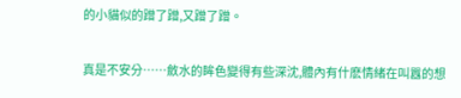的小貓似的蹭了蹭,又蹭了蹭。

真是不安分……斂水的眸色變得有些深沈,體內有什麽情緒在叫囂的想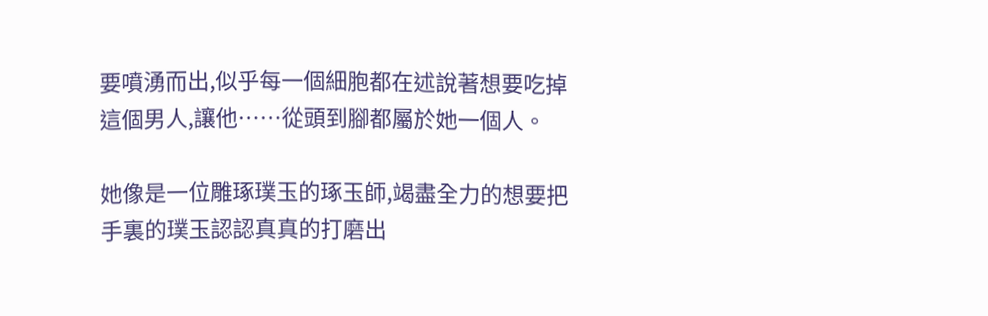要噴湧而出,似乎每一個細胞都在述說著想要吃掉這個男人,讓他……從頭到腳都屬於她一個人。

她像是一位雕琢璞玉的琢玉師,竭盡全力的想要把手裏的璞玉認認真真的打磨出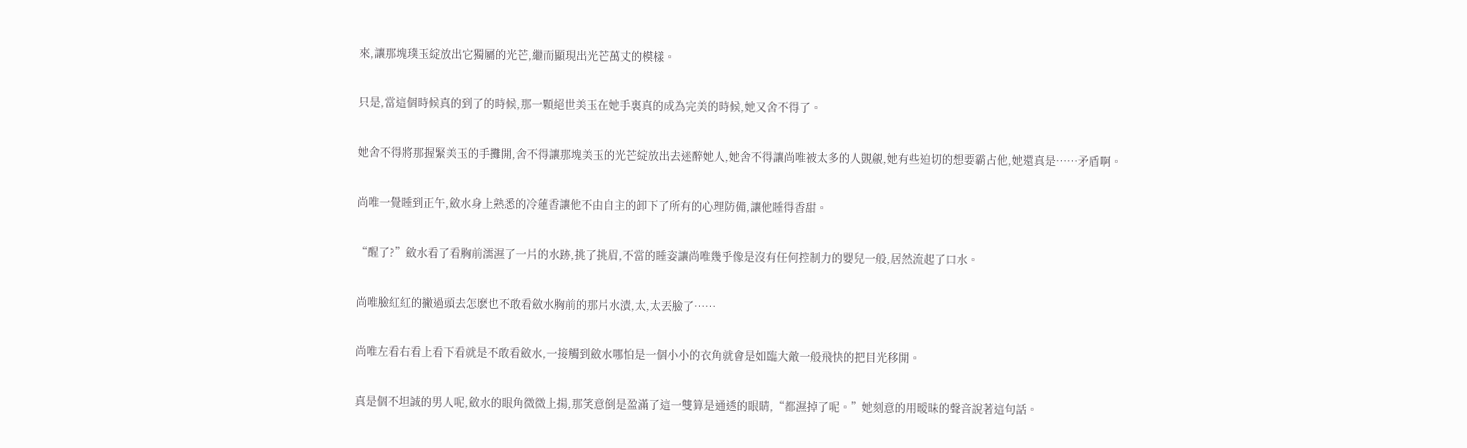來,讓那塊璞玉綻放出它獨屬的光芒,繼而顯現出光芒萬丈的模樣。

只是,當這個時候真的到了的時候,那一顆絕世美玉在她手裏真的成為完美的時候,她又舍不得了。

她舍不得將那握緊美玉的手攤開,舍不得讓那塊美玉的光芒綻放出去迷醉她人,她舍不得讓尚唯被太多的人覬覦,她有些迫切的想要霸占他,她還真是……矛盾啊。

尚唯一覺睡到正午,斂水身上熟悉的冷蓮香讓他不由自主的卸下了所有的心理防備,讓他睡得香甜。

“醒了?”斂水看了看胸前濡濕了一片的水跡,挑了挑眉,不當的睡姿讓尚唯幾乎像是沒有任何控制力的嬰兒一般,居然流起了口水。

尚唯臉紅紅的撇過頭去怎麽也不敢看斂水胸前的那片水漬,太,太丟臉了……

尚唯左看右看上看下看就是不敢看斂水,一接觸到斂水哪怕是一個小小的衣角就會是如臨大敵一般飛快的把目光移開。

真是個不坦誠的男人呢,斂水的眼角微微上揚,那笑意倒是盈滿了這一雙算是通透的眼睛,“都濕掉了呢。”她刻意的用暧昧的聲音說著這句話。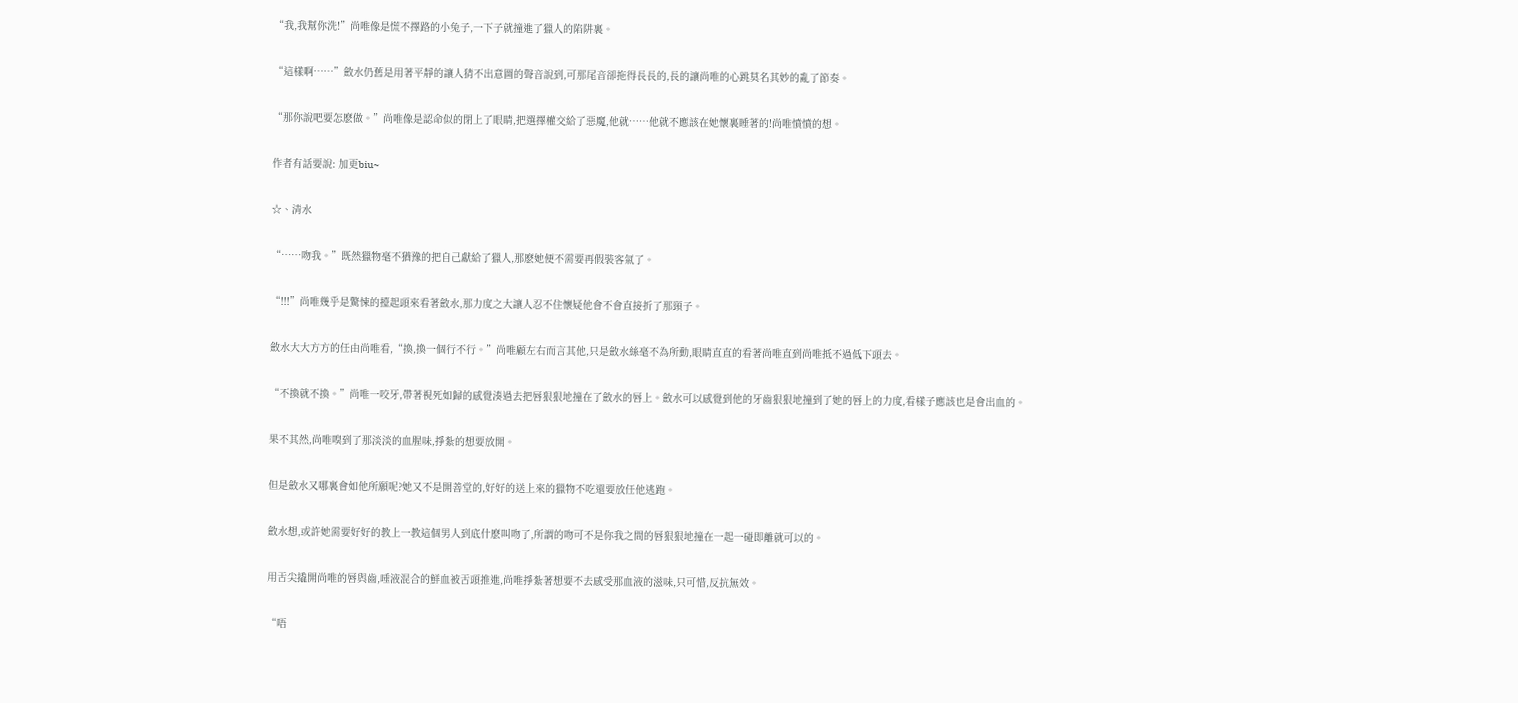“我,我幫你洗!”尚唯像是慌不擇路的小兔子,一下子就撞進了獵人的陷阱裏。

“這樣啊……”斂水仍舊是用著平靜的讓人猜不出意圖的聲音說到,可那尾音卻拖得長長的,長的讓尚唯的心跳莫名其妙的亂了節奏。

“那你說吧要怎麽做。”尚唯像是認命似的閉上了眼睛,把選擇權交給了惡魔,他就……他就不應該在她懷裏睡著的!尚唯憤憤的想。

作者有話要說: 加更biu~

☆、清水

“……吻我。”既然獵物毫不猶豫的把自己獻給了獵人,那麽她便不需要再假裝客氣了。

“!!!”尚唯幾乎是驚悚的擡起頭來看著斂水,那力度之大讓人忍不住懷疑他會不會直接折了那頸子。

斂水大大方方的任由尚唯看,“換,換一個行不行。”尚唯顧左右而言其他,只是斂水絲毫不為所動,眼睛直直的看著尚唯直到尚唯抵不過低下頭去。

“不換就不換。”尚唯一咬牙,帶著視死如歸的感覺湊過去把唇狠狠地撞在了斂水的唇上。斂水可以感覺到他的牙齒狠狠地撞到了她的唇上的力度,看樣子應該也是會出血的。

果不其然,尚唯嗅到了那淡淡的血腥味,掙紮的想要放開。

但是斂水又哪裏會如他所願呢?她又不是開善堂的,好好的送上來的獵物不吃還要放任他逃跑。

斂水想,或許她需要好好的教上一教這個男人到底什麽叫吻了,所謂的吻可不是你我之間的唇狠狠地撞在一起一碰即離就可以的。

用舌尖撬開尚唯的唇與齒,唾液混合的鮮血被舌頭推進,尚唯掙紮著想要不去感受那血液的滋味,只可惜,反抗無效。

“唔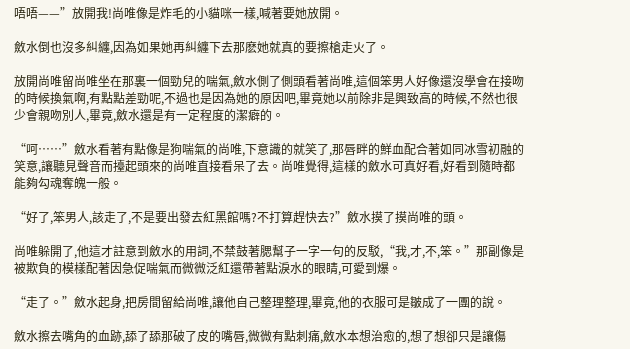唔唔——”放開我!尚唯像是炸毛的小貓咪一樣,喊著要她放開。

斂水倒也沒多糾纏,因為如果她再糾纏下去那麽她就真的要擦槍走火了。

放開尚唯留尚唯坐在那裏一個勁兒的喘氣,斂水側了側頭看著尚唯,這個笨男人好像還沒學會在接吻的時候換氣啊,有點點差勁呢,不過也是因為她的原因吧,畢竟她以前除非是興致高的時候,不然也很少會親吻別人,畢竟,斂水還是有一定程度的潔癖的。

“呵……”斂水看著有點像是狗喘氣的尚唯,下意識的就笑了,那唇畔的鮮血配合著如同冰雪初融的笑意,讓聽見聲音而擡起頭來的尚唯直接看呆了去。尚唯覺得,這樣的斂水可真好看,好看到隨時都能夠勾魂奪魄一般。

“好了,笨男人,該走了,不是要出發去紅黑館嗎?不打算趕快去?”斂水摸了摸尚唯的頭。

尚唯躲開了,他這才註意到斂水的用詞,不禁鼓著腮幫子一字一句的反駁,“我,才,不,笨。”那副像是被欺負的模樣配著因急促喘氣而微微泛紅還帶著點淚水的眼睛,可愛到爆。

“走了。”斂水起身,把房間留給尚唯,讓他自己整理整理,畢竟,他的衣服可是皺成了一團的說。

斂水擦去嘴角的血跡,舔了舔那破了皮的嘴唇,微微有點刺痛,斂水本想治愈的,想了想卻只是讓傷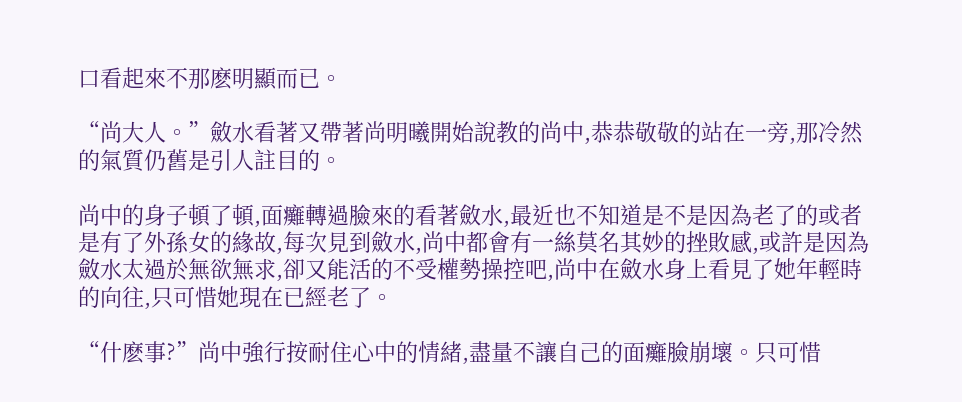口看起來不那麽明顯而已。

“尚大人。”斂水看著又帶著尚明曦開始說教的尚中,恭恭敬敬的站在一旁,那冷然的氣質仍舊是引人註目的。

尚中的身子頓了頓,面癱轉過臉來的看著斂水,最近也不知道是不是因為老了的或者是有了外孫女的緣故,每次見到斂水,尚中都會有一絲莫名其妙的挫敗感,或許是因為斂水太過於無欲無求,卻又能活的不受權勢操控吧,尚中在斂水身上看見了她年輕時的向往,只可惜她現在已經老了。

“什麽事?”尚中強行按耐住心中的情緒,盡量不讓自己的面癱臉崩壞。只可惜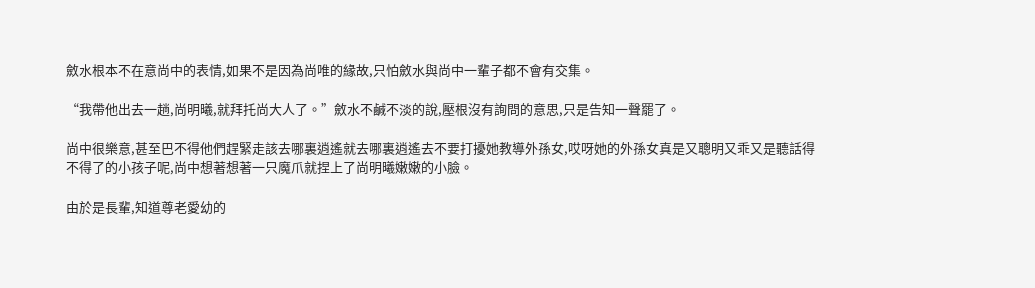斂水根本不在意尚中的表情,如果不是因為尚唯的緣故,只怕斂水與尚中一輩子都不會有交集。

“我帶他出去一趟,尚明曦,就拜托尚大人了。”斂水不鹹不淡的說,壓根沒有詢問的意思,只是告知一聲罷了。

尚中很樂意,甚至巴不得他們趕緊走該去哪裏逍遙就去哪裏逍遙去不要打擾她教導外孫女,哎呀她的外孫女真是又聰明又乖又是聽話得不得了的小孩子呢,尚中想著想著一只魔爪就捏上了尚明曦嫩嫩的小臉。

由於是長輩,知道尊老愛幼的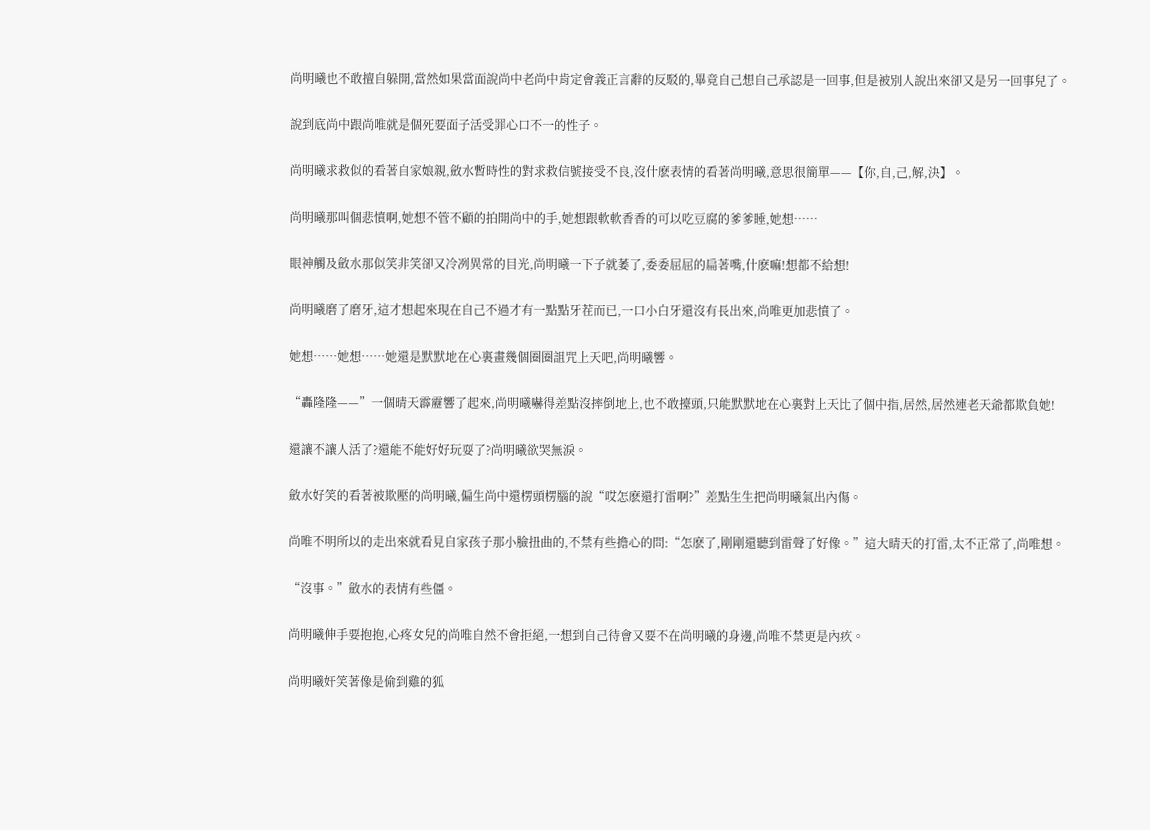尚明曦也不敢擅自躲開,當然如果當面說尚中老尚中肯定會義正言辭的反駁的,畢竟自己想自己承認是一回事,但是被別人說出來卻又是另一回事兒了。

說到底尚中跟尚唯就是個死要面子活受罪心口不一的性子。

尚明曦求救似的看著自家娘親,斂水暫時性的對求救信號接受不良,沒什麽表情的看著尚明曦,意思很簡單——【你,自,己,解,決】。

尚明曦那叫個悲憤啊,她想不管不顧的拍開尚中的手,她想跟軟軟香香的可以吃豆腐的爹爹睡,她想……

眼神觸及斂水那似笑非笑卻又冷冽異常的目光,尚明曦一下子就萎了,委委屈屈的扁著嘴,什麽嘛!想都不給想!

尚明曦磨了磨牙,這才想起來現在自己不過才有一點點牙茬而已,一口小白牙還沒有長出來,尚唯更加悲憤了。

她想……她想……她還是默默地在心裏畫幾個圈圈詛咒上天吧,尚明曦響。

“轟隆隆——”一個晴天霹靂響了起來,尚明曦嚇得差點沒摔倒地上,也不敢擡頭,只能默默地在心裏對上天比了個中指,居然,居然連老天爺都欺負她!

還讓不讓人活了?還能不能好好玩耍了?尚明曦欲哭無淚。

斂水好笑的看著被欺壓的尚明曦,偏生尚中還楞頭楞腦的說“哎怎麽還打雷啊?”差點生生把尚明曦氣出內傷。

尚唯不明所以的走出來就看見自家孩子那小臉扭曲的,不禁有些擔心的問:“怎麽了,剛剛還聽到雷聲了好像。”這大晴天的打雷,太不正常了,尚唯想。

“沒事。”斂水的表情有些僵。

尚明曦伸手要抱抱,心疼女兒的尚唯自然不會拒絕,一想到自己待會又要不在尚明曦的身邊,尚唯不禁更是內疚。

尚明曦奸笑著像是偷到雞的狐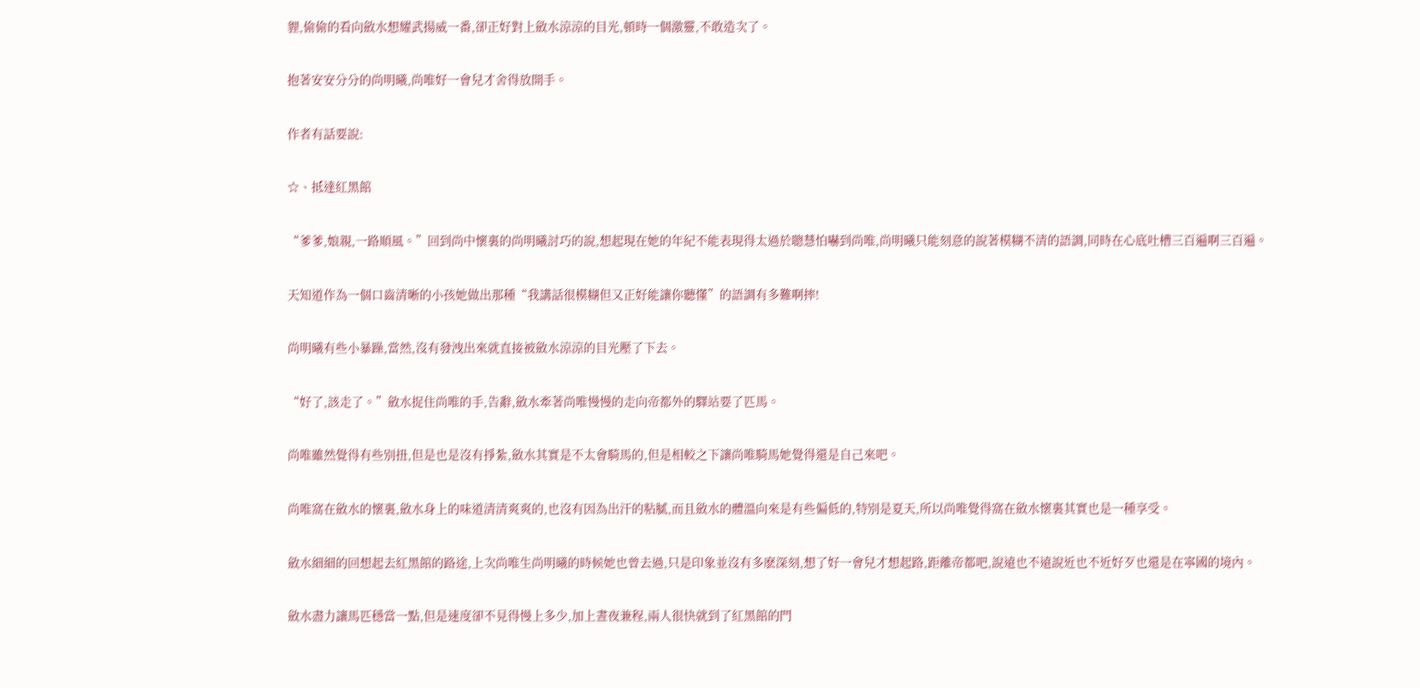貍,偷偷的看向斂水想耀武揚威一番,卻正好對上斂水涼涼的目光,頓時一個激靈,不敢造次了。

抱著安安分分的尚明曦,尚唯好一會兒才舍得放開手。

作者有話要說:

☆、抵達紅黑館

“爹爹,娘親,一路順風。”回到尚中懷裏的尚明曦討巧的說,想起現在她的年紀不能表現得太過於聰慧怕嚇到尚唯,尚明曦只能刻意的說著模糊不清的語調,同時在心底吐槽三百遍啊三百遍。

天知道作為一個口齒清晰的小孩她做出那種“我講話很模糊但又正好能讓你聽懂”的語調有多難啊摔!

尚明曦有些小暴躁,當然,沒有發洩出來就直接被斂水涼涼的目光壓了下去。

“好了,該走了。”斂水捉住尚唯的手,告辭,斂水牽著尚唯慢慢的走向帝都外的驛站要了匹馬。

尚唯雖然覺得有些別扭,但是也是沒有掙紮,斂水其實是不太會騎馬的,但是相較之下讓尚唯騎馬她覺得還是自己來吧。

尚唯窩在斂水的懷裏,斂水身上的味道清清爽爽的,也沒有因為出汗的粘膩,而且斂水的體溫向來是有些偏低的,特別是夏天,所以尚唯覺得窩在斂水懷裏其實也是一種享受。

斂水細細的回想起去紅黑館的路途,上次尚唯生尚明曦的時候她也曾去過,只是印象並沒有多麽深刻,想了好一會兒才想起路,距離帝都吧,說遠也不遠說近也不近好歹也還是在寧國的境內。

斂水盡力讓馬匹穩當一點,但是速度卻不見得慢上多少,加上晝夜兼程,兩人很快就到了紅黑館的門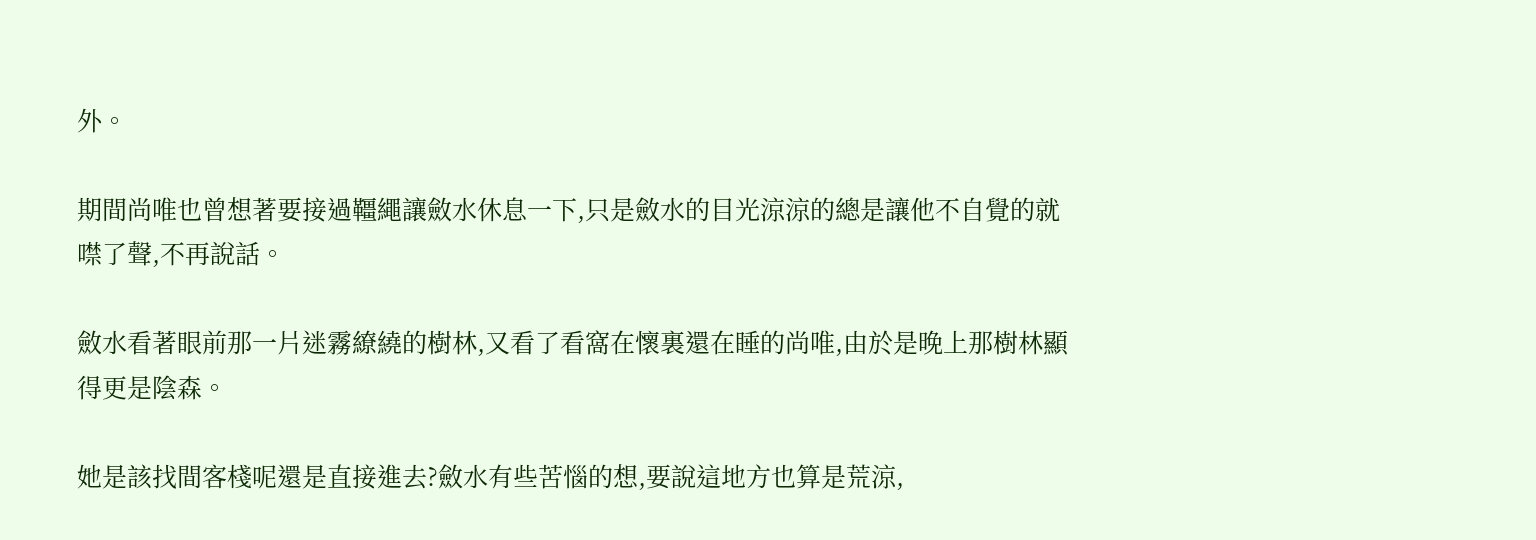外。

期間尚唯也曾想著要接過韁繩讓斂水休息一下,只是斂水的目光涼涼的總是讓他不自覺的就噤了聲,不再說話。

斂水看著眼前那一片迷霧繚繞的樹林,又看了看窩在懷裏還在睡的尚唯,由於是晚上那樹林顯得更是陰森。

她是該找間客棧呢還是直接進去?斂水有些苦惱的想,要說這地方也算是荒涼,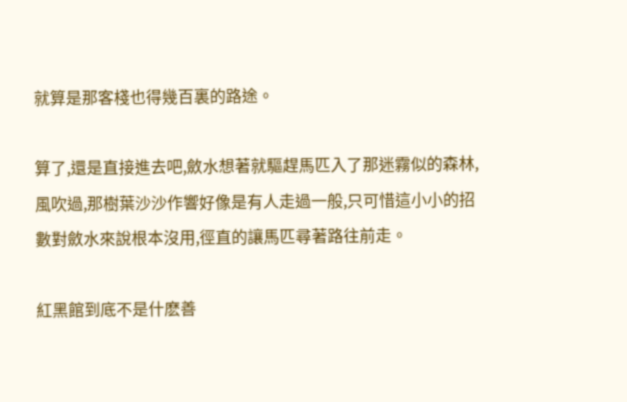就算是那客棧也得幾百裏的路途。

算了,還是直接進去吧,斂水想著就驅趕馬匹入了那迷霧似的森林,風吹過,那樹葉沙沙作響好像是有人走過一般,只可惜這小小的招數對斂水來說根本沒用,徑直的讓馬匹尋著路往前走。

紅黑館到底不是什麽善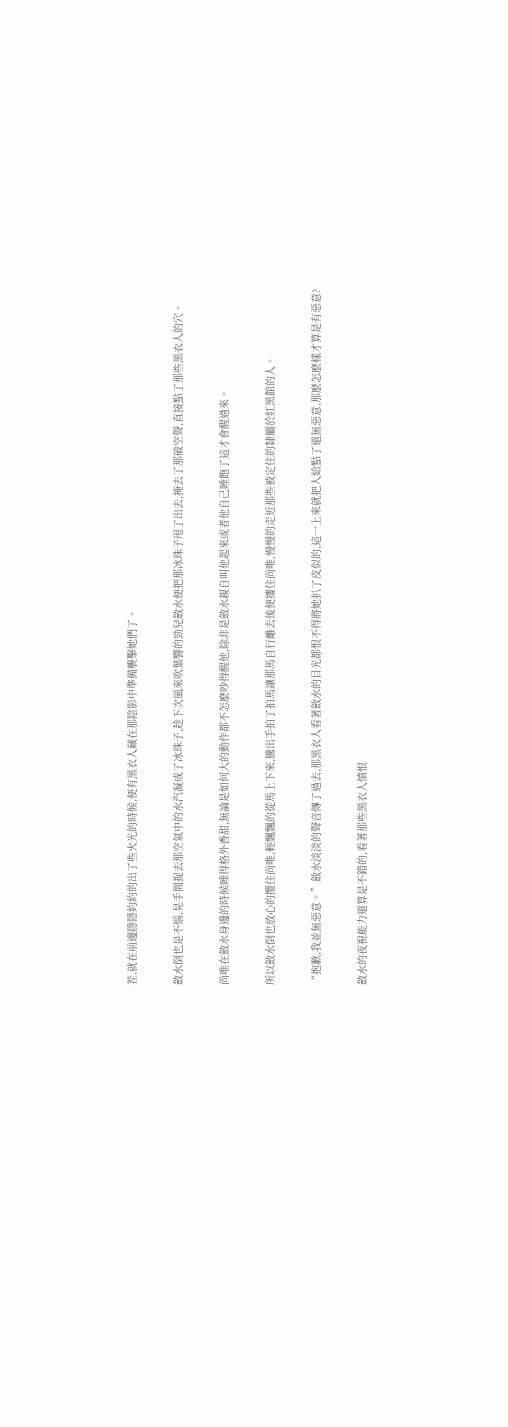茬,就在前邊隱隱約約的出了些火光的時候,便有黑衣人藏在那陰影中準備襲擊她們了。

斂水倒也是不惱,晃手間捉去那空氣中的水汽凝成了冰珠子,趁下次風來吹葉響的勁兒斂水便把那冰珠子甩了出去,掩去了那破空聲,直接點了那些黑衣人的穴。

尚唯在斂水身邊的時候睡得格外香甜,無論是如何大的動作都不怎麽吵得醒他,除非是斂水親自叫他起來或者他自己睡飽了這才會醒過來。

所以斂水倒也放心的攬住尚唯,輕飄飄的從馬上下來,騰出手拍了拍馬讓那馬自行離去後便摟住尚唯,慢慢的走近那些被定住的隸屬於紅黑館的人。

“抱歉,我並無惡意。”斂水淡淡的聲音傳了過去,那黑衣人看著斂水的目光都恨不得將她扒了皮似的,這一上來就把人給點了還無惡意,那麽怎麽樣才算是有惡意?

斂水的夜視能力還算是不錯的,看著那些黑衣人憤恨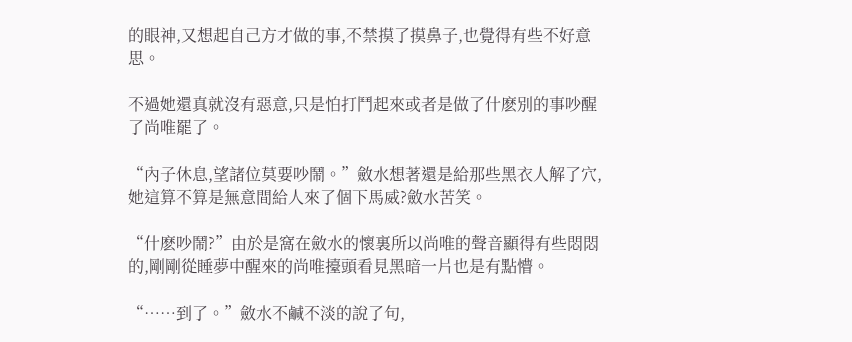的眼神,又想起自己方才做的事,不禁摸了摸鼻子,也覺得有些不好意思。

不過她還真就沒有惡意,只是怕打鬥起來或者是做了什麽別的事吵醒了尚唯罷了。

“內子休息,望諸位莫要吵鬧。”斂水想著還是給那些黑衣人解了穴,她這算不算是無意間給人來了個下馬威?斂水苦笑。

“什麽吵鬧?”由於是窩在斂水的懷裏所以尚唯的聲音顯得有些悶悶的,剛剛從睡夢中醒來的尚唯擡頭看見黑暗一片也是有點懵。

“……到了。”斂水不鹹不淡的說了句,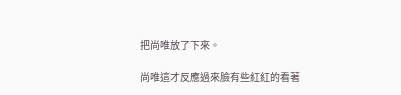把尚唯放了下來。

尚唯這才反應過來臉有些紅紅的看著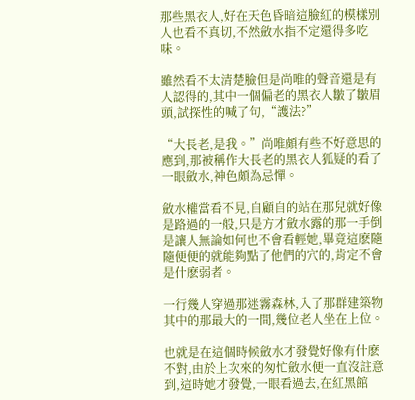那些黑衣人,好在天色昏暗這臉紅的模樣別人也看不真切,不然斂水指不定還得多吃味。

雖然看不太清楚臉但是尚唯的聲音還是有人認得的,其中一個偏老的黑衣人皺了皺眉頭,試探性的喊了句,“護法?”

“大長老,是我。”尚唯頗有些不好意思的應到,那被稱作大長老的黑衣人狐疑的看了一眼斂水,神色頗為忌憚。

斂水權當看不見,自顧自的站在那兒就好像是路過的一般,只是方才斂水露的那一手倒是讓人無論如何也不會看輕她,畢竟這麽隨隨便便的就能夠點了他們的穴的,肯定不會是什麽弱者。

一行幾人穿過那迷霧森林,入了那群建築物其中的那最大的一間,幾位老人坐在上位。

也就是在這個時候斂水才發覺好像有什麽不對,由於上次來的匆忙斂水便一直沒註意到,這時她才發覺,一眼看過去,在紅黑館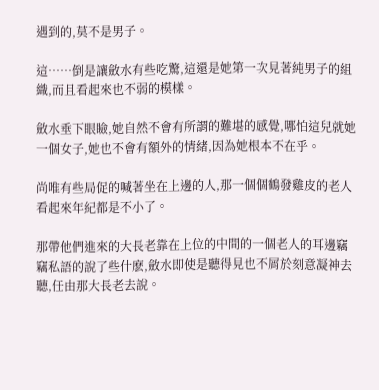遇到的,莫不是男子。

這……倒是讓斂水有些吃驚,這還是她第一次見著純男子的組織,而且看起來也不弱的模樣。

斂水垂下眼瞼,她自然不會有所謂的難堪的感覺,哪怕這兒就她一個女子,她也不會有額外的情緒,因為她根本不在乎。

尚唯有些局促的喊著坐在上邊的人,那一個個鶴發雞皮的老人看起來年紀都是不小了。

那帶他們進來的大長老靠在上位的中間的一個老人的耳邊竊竊私語的說了些什麽,斂水即使是聽得見也不屑於刻意凝神去聽,任由那大長老去說。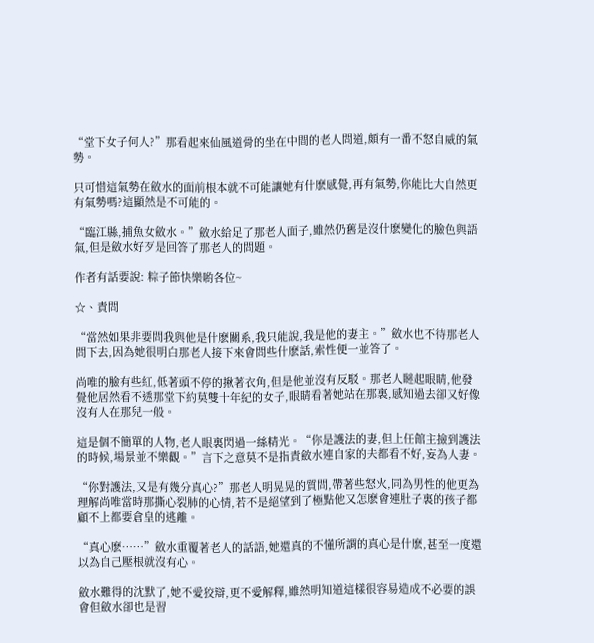“堂下女子何人?”那看起來仙風道骨的坐在中間的老人問道,頗有一番不怒自威的氣勢。

只可惜這氣勢在斂水的面前根本就不可能讓她有什麽感覺,再有氣勢,你能比大自然更有氣勢嗎?這顯然是不可能的。

“臨江縣,捕魚女斂水。”斂水給足了那老人面子,雖然仍舊是沒什麽變化的臉色與語氣,但是斂水好歹是回答了那老人的問題。

作者有話要說: 粽子節快樂喲各位~

☆、責問

“當然如果非要問我與他是什麽關系,我只能說,我是他的妻主。”斂水也不待那老人問下去,因為她很明白那老人接下來會問些什麽話,索性便一並答了。

尚唯的臉有些紅,低著頭不停的揪著衣角,但是他並沒有反駁。那老人瞇起眼睛,他發覺他居然看不透那堂下約莫雙十年紀的女子,眼睛看著她站在那裏,感知過去卻又好像沒有人在那兒一般。

這是個不簡單的人物,老人眼裏閃過一絲精光。“你是護法的妻,但上任館主撿到護法的時候,場景並不樂觀。”言下之意莫不是指責斂水連自家的夫都看不好,妄為人妻。

“你對護法,又是有幾分真心?”那老人明晃晃的質問,帶著些怒火,同為男性的他更為理解尚唯當時那撕心裂肺的心情,若不是絕望到了極點他又怎麽會連肚子裏的孩子都顧不上都要倉皇的逃離。

“真心麽……”斂水重覆著老人的話語,她還真的不懂所謂的真心是什麽,甚至一度還以為自己壓根就沒有心。

斂水難得的沈默了,她不愛狡辯,更不愛解釋,雖然明知道這樣很容易造成不必要的誤會但斂水卻也是習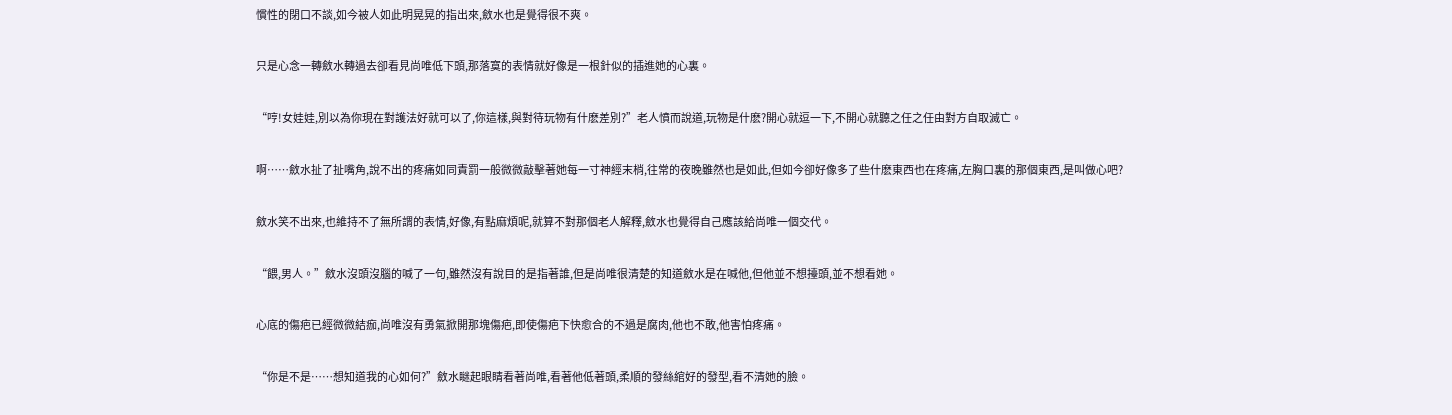慣性的閉口不談,如今被人如此明晃晃的指出來,斂水也是覺得很不爽。

只是心念一轉斂水轉過去卻看見尚唯低下頭,那落寞的表情就好像是一根針似的插進她的心裏。

“哼!女娃娃,別以為你現在對護法好就可以了,你這樣,與對待玩物有什麽差別?”老人憤而說道,玩物是什麽?開心就逗一下,不開心就聽之任之任由對方自取滅亡。

啊……斂水扯了扯嘴角,說不出的疼痛如同責罰一般微微敲擊著她每一寸神經末梢,往常的夜晚雖然也是如此,但如今卻好像多了些什麽東西也在疼痛,左胸口裏的那個東西,是叫做心吧?

斂水笑不出來,也維持不了無所謂的表情,好像,有點麻煩呢,就算不對那個老人解釋,斂水也覺得自己應該給尚唯一個交代。

“餵,男人。”斂水沒頭沒腦的喊了一句,雖然沒有說目的是指著誰,但是尚唯很清楚的知道斂水是在喊他,但他並不想擡頭,並不想看她。

心底的傷疤已經微微結痂,尚唯沒有勇氣掀開那塊傷疤,即使傷疤下快愈合的不過是腐肉,他也不敢,他害怕疼痛。

“你是不是……想知道我的心如何?”斂水瞇起眼睛看著尚唯,看著他低著頭,柔順的發絲綰好的發型,看不清她的臉。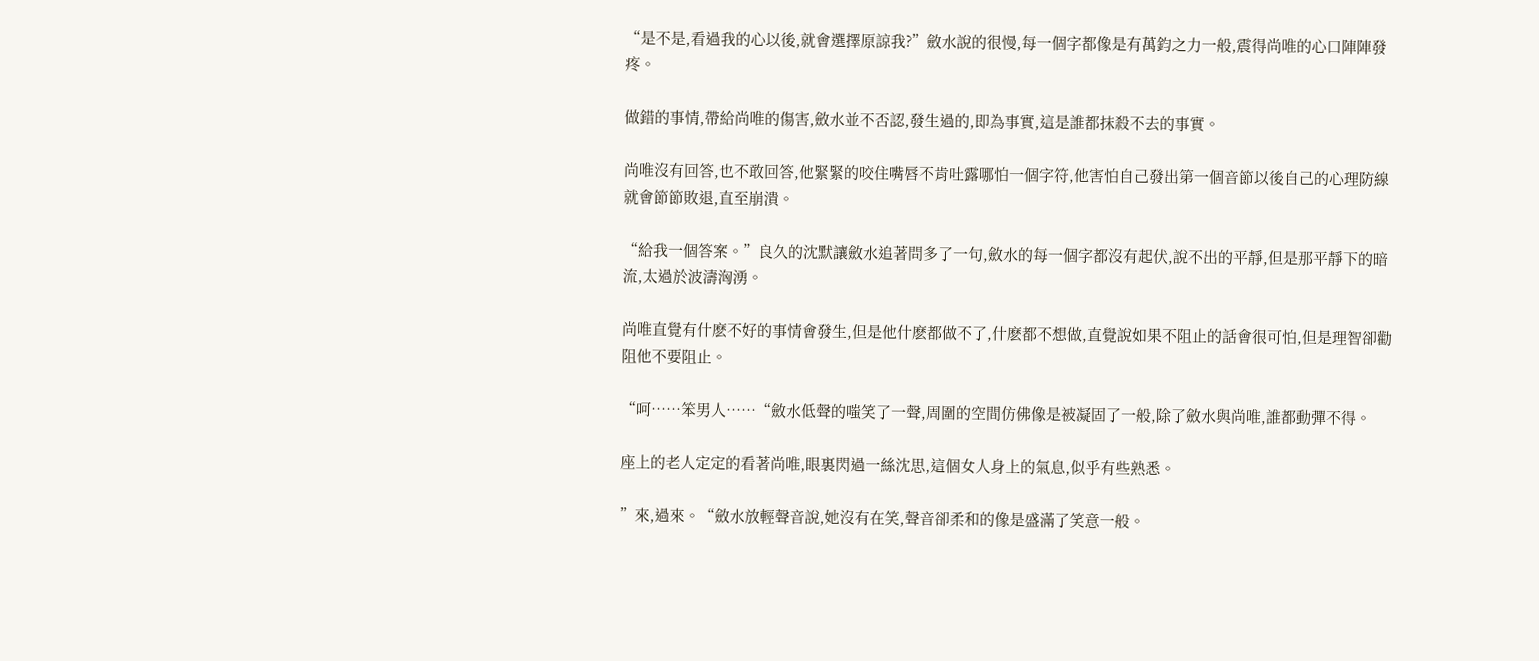“是不是,看過我的心以後,就會選擇原諒我?”斂水說的很慢,每一個字都像是有萬鈞之力一般,震得尚唯的心口陣陣發疼。

做錯的事情,帶給尚唯的傷害,斂水並不否認,發生過的,即為事實,這是誰都抹殺不去的事實。

尚唯沒有回答,也不敢回答,他緊緊的咬住嘴唇不肯吐露哪怕一個字符,他害怕自己發出第一個音節以後自己的心理防線就會節節敗退,直至崩潰。

“給我一個答案。”良久的沈默讓斂水追著問多了一句,斂水的每一個字都沒有起伏,說不出的平靜,但是那平靜下的暗流,太過於波濤洶湧。

尚唯直覺有什麽不好的事情會發生,但是他什麽都做不了,什麽都不想做,直覺說如果不阻止的話會很可怕,但是理智卻勸阻他不要阻止。

“呵……笨男人……“斂水低聲的嗤笑了一聲,周圍的空間仿佛像是被凝固了一般,除了斂水與尚唯,誰都動彈不得。

座上的老人定定的看著尚唯,眼裏閃過一絲沈思,這個女人身上的氣息,似乎有些熟悉。

”來,過來。“斂水放輕聲音說,她沒有在笑,聲音卻柔和的像是盛滿了笑意一般。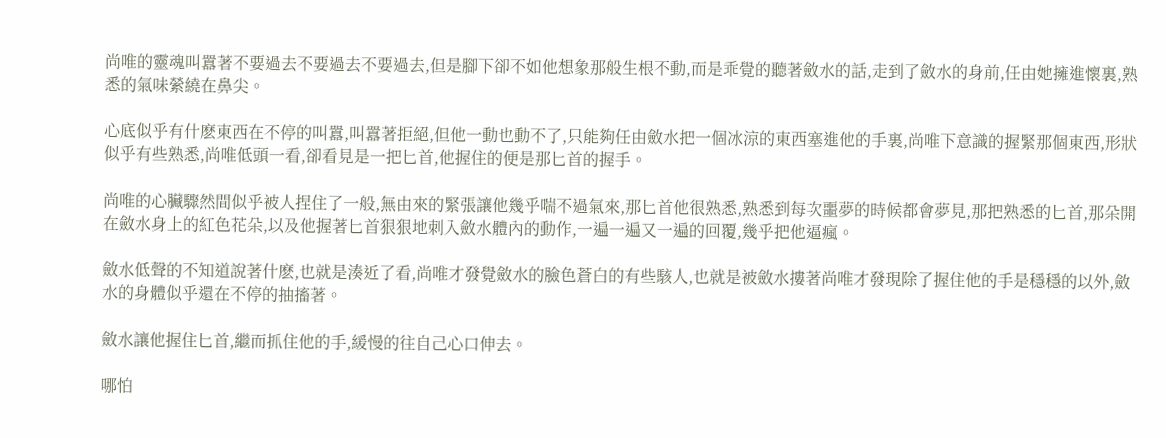尚唯的靈魂叫囂著不要過去不要過去不要過去,但是腳下卻不如他想象那般生根不動,而是乖覺的聽著斂水的話,走到了斂水的身前,任由她擁進懷裏,熟悉的氣味縈繞在鼻尖。

心底似乎有什麽東西在不停的叫囂,叫囂著拒絕,但他一動也動不了,只能夠任由斂水把一個冰涼的東西塞進他的手裏,尚唯下意識的握緊那個東西,形狀似乎有些熟悉,尚唯低頭一看,卻看見是一把匕首,他握住的便是那匕首的握手。

尚唯的心臟驟然間似乎被人捏住了一般,無由來的緊張讓他幾乎喘不過氣來,那匕首他很熟悉,熟悉到每次噩夢的時候都會夢見,那把熟悉的匕首,那朵開在斂水身上的紅色花朵,以及他握著匕首狠狠地刺入斂水體內的動作,一遍一遍又一遍的回覆,幾乎把他逼瘋。

斂水低聲的不知道說著什麽,也就是湊近了看,尚唯才發覺斂水的臉色蒼白的有些駭人,也就是被斂水摟著尚唯才發現除了握住他的手是穩穩的以外,斂水的身體似乎還在不停的抽搐著。

斂水讓他握住匕首,繼而抓住他的手,緩慢的往自己心口伸去。

哪怕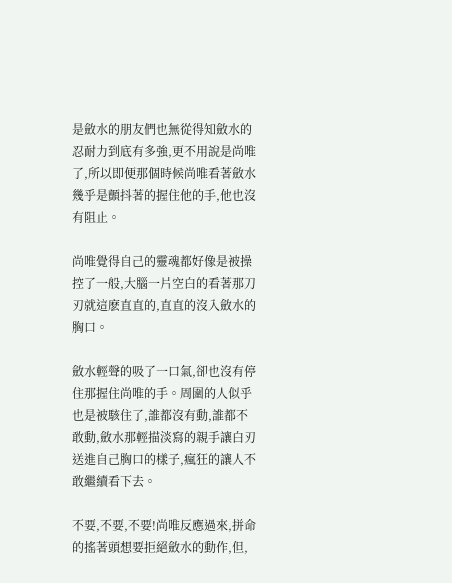是斂水的朋友們也無從得知斂水的忍耐力到底有多強,更不用說是尚唯了,所以即便那個時候尚唯看著斂水幾乎是顫抖著的握住他的手,他也沒有阻止。

尚唯覺得自己的靈魂都好像是被操控了一般,大腦一片空白的看著那刀刃就這麽直直的,直直的沒入斂水的胸口。

斂水輕聲的吸了一口氣,卻也沒有停住那握住尚唯的手。周圍的人似乎也是被駭住了,誰都沒有動,誰都不敢動,斂水那輕描淡寫的親手讓白刃送進自己胸口的樣子,瘋狂的讓人不敢繼續看下去。

不要,不要,不要!尚唯反應過來,拼命的搖著頭想要拒絕斂水的動作,但,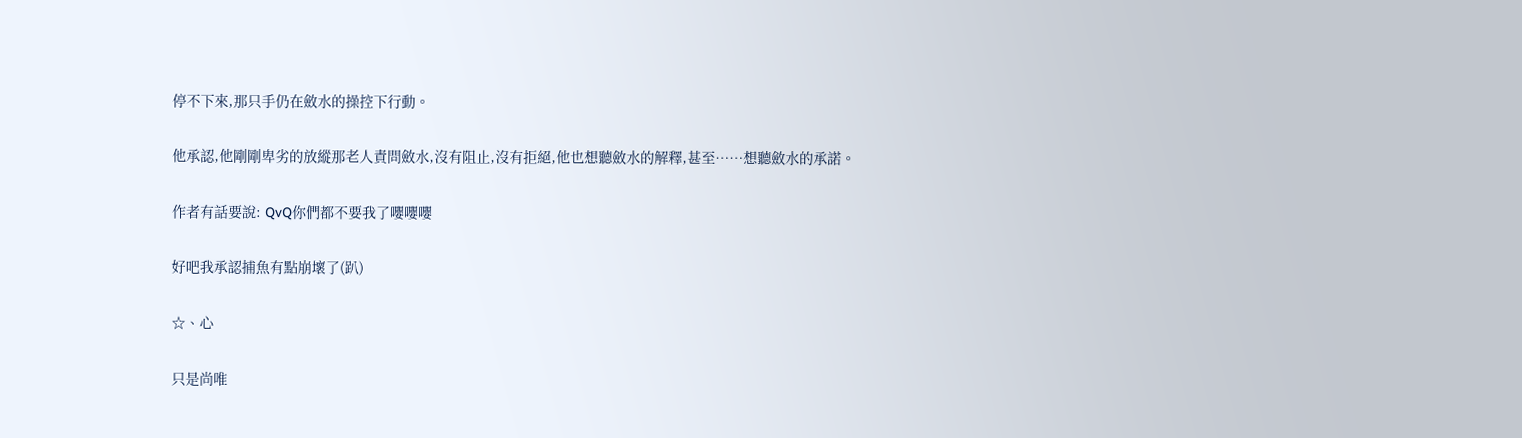停不下來,那只手仍在斂水的操控下行動。

他承認,他剛剛卑劣的放縱那老人責問斂水,沒有阻止,沒有拒絕,他也想聽斂水的解釋,甚至……想聽斂水的承諾。

作者有話要說: QvQ你們都不要我了嚶嚶嚶

好吧我承認捕魚有點崩壞了(趴)

☆、心

只是尚唯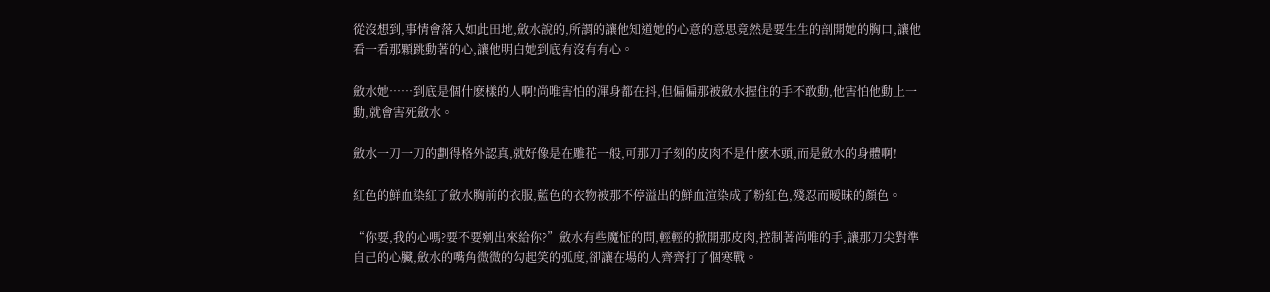從沒想到,事情會落入如此田地,斂水說的,所謂的讓他知道她的心意的意思竟然是要生生的剖開她的胸口,讓他看一看那顆跳動著的心,讓他明白她到底有沒有有心。

斂水她……到底是個什麽樣的人啊!尚唯害怕的渾身都在抖,但偏偏那被斂水握住的手不敢動,他害怕他動上一動,就會害死斂水。

斂水一刀一刀的劃得格外認真,就好像是在雕花一般,可那刀子刻的皮肉不是什麽木頭,而是斂水的身體啊!

紅色的鮮血染紅了斂水胸前的衣服,藍色的衣物被那不停溢出的鮮血渲染成了粉紅色,殘忍而暧昧的顏色。

“你要,我的心嗎?要不要剜出來給你?”斂水有些魔怔的問,輕輕的掀開那皮肉,控制著尚唯的手,讓那刀尖對準自己的心臟,斂水的嘴角微微的勾起笑的弧度,卻讓在場的人齊齊打了個寒戰。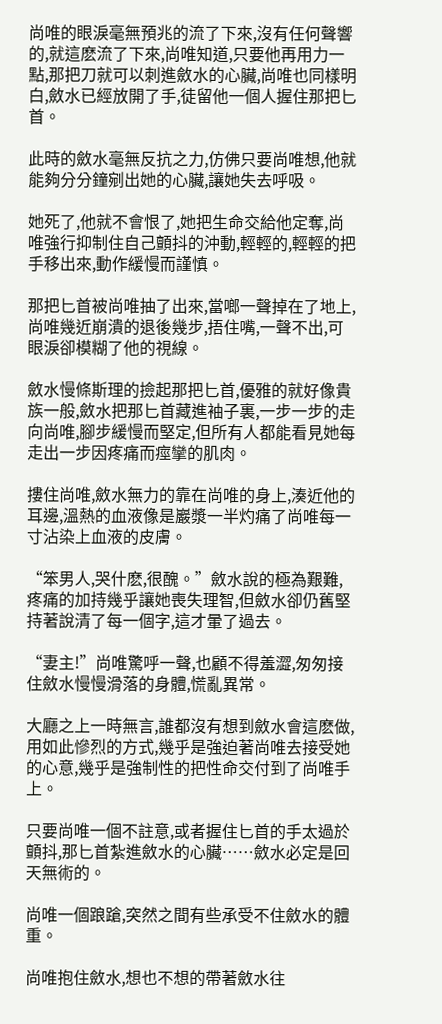尚唯的眼淚毫無預兆的流了下來,沒有任何聲響的,就這麽流了下來,尚唯知道,只要他再用力一點,那把刀就可以刺進斂水的心臟,尚唯也同樣明白,斂水已經放開了手,徒留他一個人握住那把匕首。

此時的斂水毫無反抗之力,仿佛只要尚唯想,他就能夠分分鐘剜出她的心臟,讓她失去呼吸。

她死了,他就不會恨了,她把生命交給他定奪,尚唯強行抑制住自己顫抖的沖動,輕輕的,輕輕的把手移出來,動作緩慢而謹慎。

那把匕首被尚唯抽了出來,當啷一聲掉在了地上,尚唯幾近崩潰的退後幾步,捂住嘴,一聲不出,可眼淚卻模糊了他的視線。

斂水慢條斯理的撿起那把匕首,優雅的就好像貴族一般,斂水把那匕首藏進袖子裏,一步一步的走向尚唯,腳步緩慢而堅定,但所有人都能看見她每走出一步因疼痛而痙攣的肌肉。

摟住尚唯,斂水無力的靠在尚唯的身上,湊近他的耳邊,溫熱的血液像是巖漿一半灼痛了尚唯每一寸沾染上血液的皮膚。

“笨男人,哭什麽,很醜。”斂水說的極為艱難,疼痛的加持幾乎讓她喪失理智,但斂水卻仍舊堅持著說清了每一個字,這才暈了過去。

“妻主!”尚唯驚呼一聲,也顧不得羞澀,匆匆接住斂水慢慢滑落的身體,慌亂異常。

大廳之上一時無言,誰都沒有想到斂水會這麽做,用如此慘烈的方式,幾乎是強迫著尚唯去接受她的心意,幾乎是強制性的把性命交付到了尚唯手上。

只要尚唯一個不註意,或者握住匕首的手太過於顫抖,那匕首紮進斂水的心臟……斂水必定是回天無術的。

尚唯一個踉蹌,突然之間有些承受不住斂水的體重。

尚唯抱住斂水,想也不想的帶著斂水往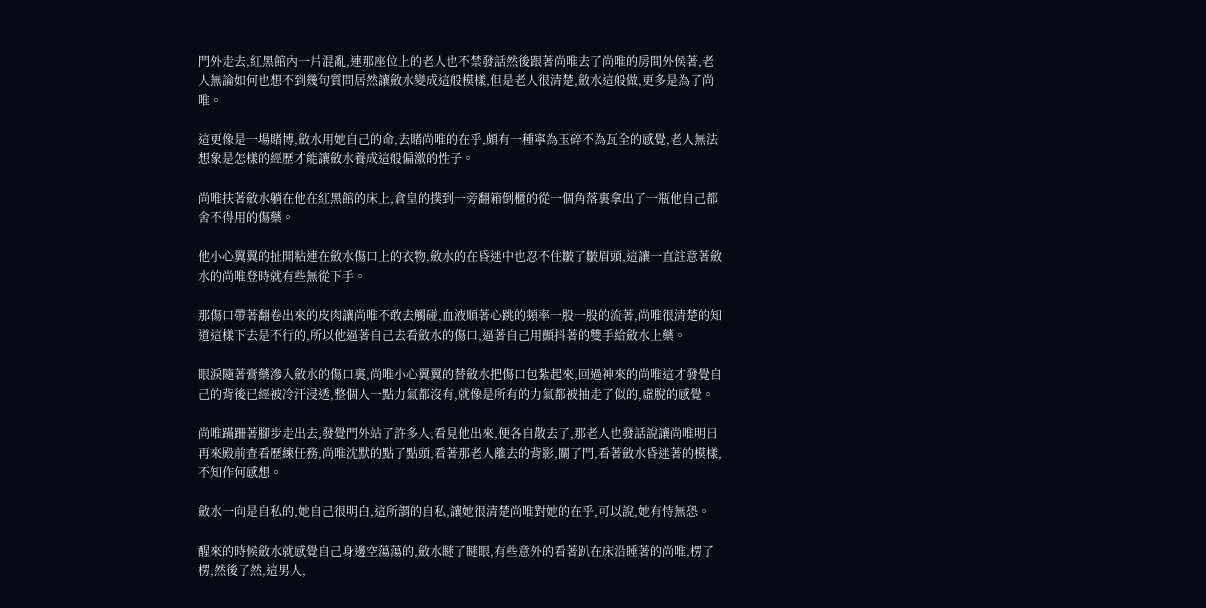門外走去,紅黑館內一片混亂,連那座位上的老人也不禁發話然後跟著尚唯去了尚唯的房間外侯著,老人無論如何也想不到幾句質問居然讓斂水變成這般模樣,但是老人很清楚,斂水這般做,更多是為了尚唯。

這更像是一場賭博,斂水用她自己的命,去賭尚唯的在乎,頗有一種寧為玉碎不為瓦全的感覺,老人無法想象是怎樣的經歷才能讓斂水養成這般偏激的性子。

尚唯扶著斂水躺在他在紅黑館的床上,倉皇的撲到一旁翻箱倒櫃的從一個角落裏拿出了一瓶他自己都舍不得用的傷藥。

他小心翼翼的扯開粘連在斂水傷口上的衣物,斂水的在昏迷中也忍不住皺了皺眉頭,這讓一直註意著斂水的尚唯登時就有些無從下手。

那傷口帶著翻卷出來的皮肉讓尚唯不敢去觸碰,血液順著心跳的頻率一股一股的流著,尚唯很清楚的知道這樣下去是不行的,所以他逼著自己去看斂水的傷口,逼著自己用顫抖著的雙手給斂水上藥。

眼淚隨著膏藥滲入斂水的傷口裏,尚唯小心翼翼的替斂水把傷口包紮起來,回過神來的尚唯這才發覺自己的背後已經被冷汗浸透,整個人一點力氣都沒有,就像是所有的力氣都被抽走了似的,虛脫的感覺。

尚唯蹣跚著腳步走出去,發覺門外站了許多人,看見他出來,便各自散去了,那老人也發話說讓尚唯明日再來殿前查看歷練任務,尚唯沈默的點了點頭,看著那老人離去的背影,關了門,看著斂水昏迷著的模樣,不知作何感想。

斂水一向是自私的,她自己很明白,這所謂的自私,讓她很清楚尚唯對她的在乎,可以說,她有恃無恐。

醒來的時候斂水就感覺自己身邊空蕩蕩的,斂水瞇了瞇眼,有些意外的看著趴在床沿睡著的尚唯,楞了楞,然後了然,這男人,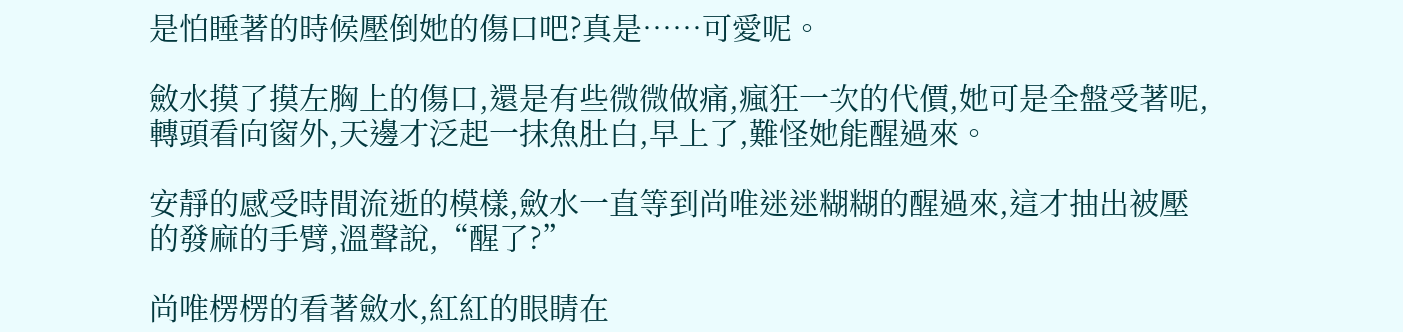是怕睡著的時候壓倒她的傷口吧?真是……可愛呢。

斂水摸了摸左胸上的傷口,還是有些微微做痛,瘋狂一次的代價,她可是全盤受著呢,轉頭看向窗外,天邊才泛起一抹魚肚白,早上了,難怪她能醒過來。

安靜的感受時間流逝的模樣,斂水一直等到尚唯迷迷糊糊的醒過來,這才抽出被壓的發麻的手臂,溫聲說,“醒了?”

尚唯楞楞的看著斂水,紅紅的眼睛在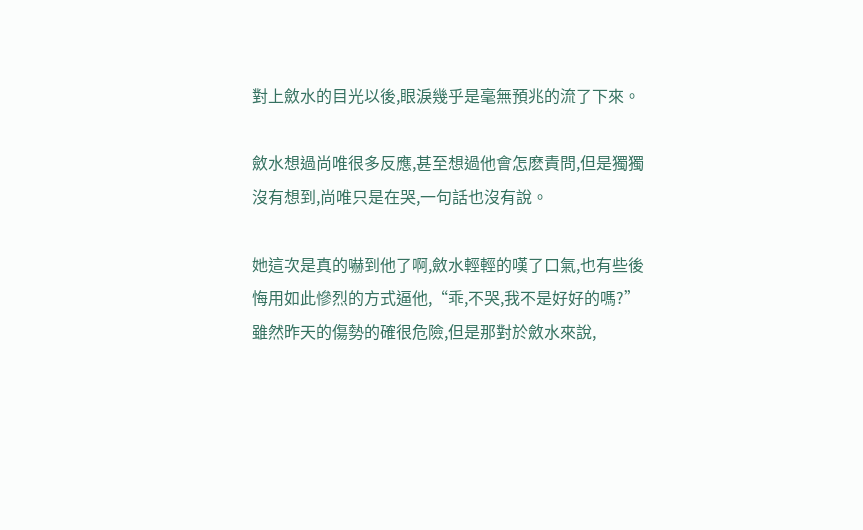對上斂水的目光以後,眼淚幾乎是毫無預兆的流了下來。

斂水想過尚唯很多反應,甚至想過他會怎麽責問,但是獨獨沒有想到,尚唯只是在哭,一句話也沒有說。

她這次是真的嚇到他了啊,斂水輕輕的嘆了口氣,也有些後悔用如此慘烈的方式逼他,“乖,不哭,我不是好好的嗎?”雖然昨天的傷勢的確很危險,但是那對於斂水來說,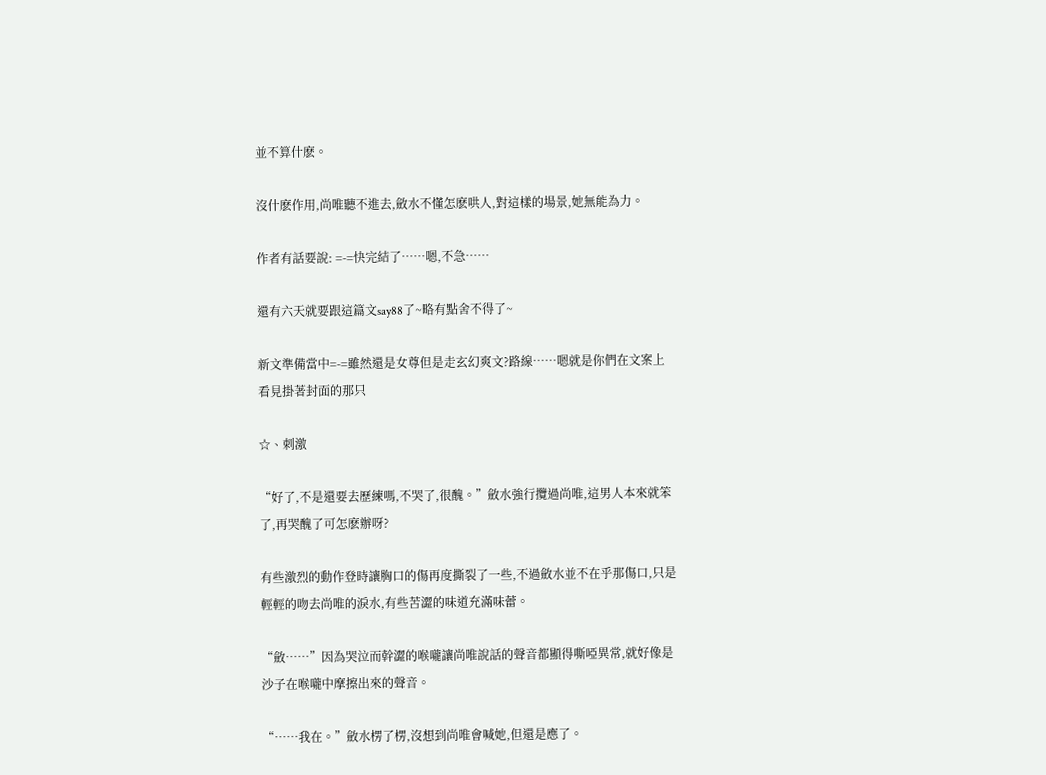並不算什麽。

沒什麽作用,尚唯聽不進去,斂水不懂怎麽哄人,對這樣的場景,她無能為力。

作者有話要說: =-=快完結了……嗯,不急……

還有六天就要跟這篇文say88了~略有點舍不得了~

新文準備當中=-=雖然還是女尊但是走玄幻爽文?路線……嗯就是你們在文案上看見掛著封面的那只

☆、刺激

“好了,不是還要去歷練嗎,不哭了,很醜。”斂水強行攬過尚唯,這男人本來就笨了,再哭醜了可怎麽辦呀?

有些激烈的動作登時讓胸口的傷再度撕裂了一些,不過斂水並不在乎那傷口,只是輕輕的吻去尚唯的淚水,有些苦澀的味道充滿味蕾。

“斂……”因為哭泣而幹澀的喉嚨讓尚唯說話的聲音都顯得嘶啞異常,就好像是沙子在喉嚨中摩擦出來的聲音。

“……我在。”斂水楞了楞,沒想到尚唯會喊她,但還是應了。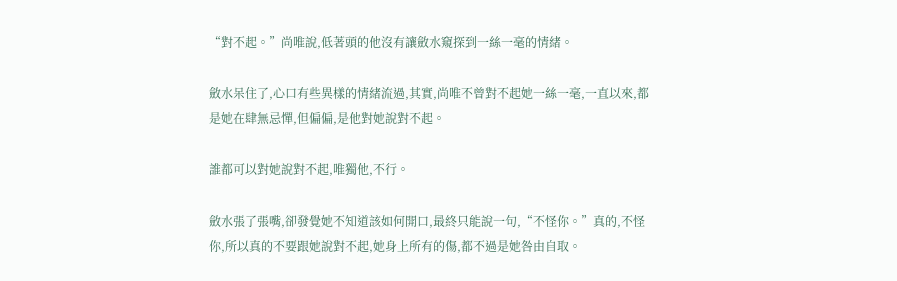“對不起。”尚唯說,低著頭的他沒有讓斂水窺探到一絲一毫的情緒。

斂水呆住了,心口有些異樣的情緒流過,其實,尚唯不曾對不起她一絲一毫,一直以來,都是她在肆無忌憚,但偏偏,是他對她說對不起。

誰都可以對她說對不起,唯獨他,不行。

斂水張了張嘴,卻發覺她不知道該如何開口,最終只能說一句,“不怪你。”真的,不怪你,所以真的不要跟她說對不起,她身上所有的傷,都不過是她咎由自取。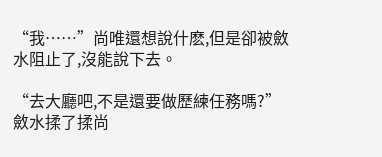“我……”尚唯還想說什麽,但是卻被斂水阻止了,沒能說下去。

“去大廳吧,不是還要做歷練任務嗎?”斂水揉了揉尚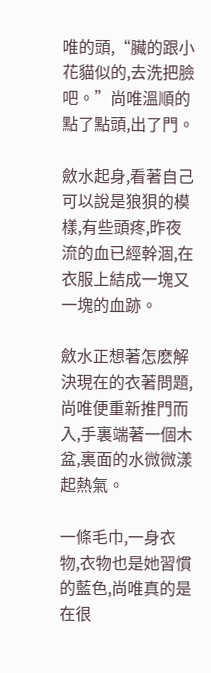唯的頭,“臟的跟小花貓似的,去洗把臉吧。”尚唯溫順的點了點頭,出了門。

斂水起身,看著自己可以說是狼狽的模樣,有些頭疼,昨夜流的血已經幹涸,在衣服上結成一塊又一塊的血跡。

斂水正想著怎麽解決現在的衣著問題,尚唯便重新推門而入,手裏端著一個木盆,裏面的水微微漾起熱氣。

一條毛巾,一身衣物,衣物也是她習慣的藍色,尚唯真的是在很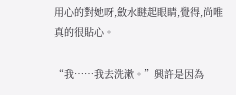用心的對她呀,斂水瞇起眼睛,覺得,尚唯真的很貼心。

“我……我去洗漱。”興許是因為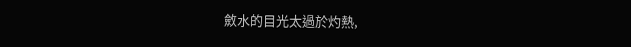斂水的目光太過於灼熱,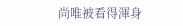尚唯被看得渾身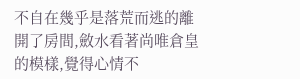不自在幾乎是落荒而逃的離開了房間,斂水看著尚唯倉皇的模樣,覺得心情不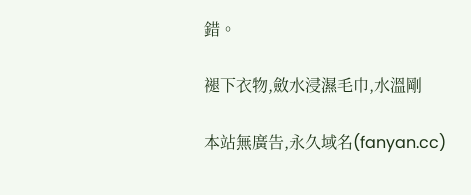錯。

褪下衣物,斂水浸濕毛巾,水溫剛

本站無廣告,永久域名(fanyan.cc)